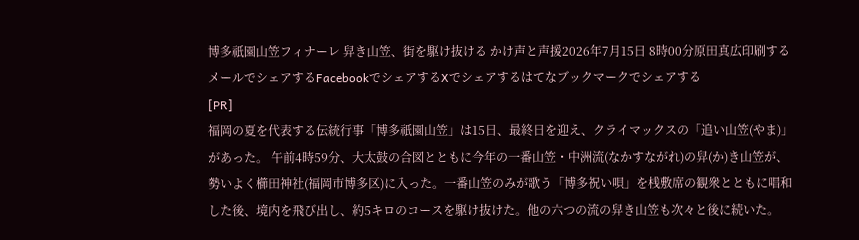博多祇園山笠フィナーレ 舁き山笠、街を駆け抜ける かけ声と声援2026年7月15日 8時00分原田真広印刷するメールでシェアするFacebookでシェアするXでシェアするはてなブックマークでシェアする
[PR]
福岡の夏を代表する伝統行事「博多祇園山笠」は15日、最終日を迎え、クライマックスの「追い山笠(やま)」があった。 午前4時59分、大太鼓の合図とともに今年の一番山笠・中洲流(なかすながれ)の舁(か)き山笠が、勢いよく櫛田神社(福岡市博多区)に入った。一番山笠のみが歌う「博多祝い唄」を桟敷席の観衆とともに唱和した後、境内を飛び出し、約5キロのコースを駆け抜けた。他の六つの流の舁き山笠も次々と後に続いた。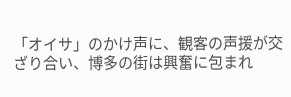「オイサ」のかけ声に、観客の声援が交ざり合い、博多の街は興奮に包まれ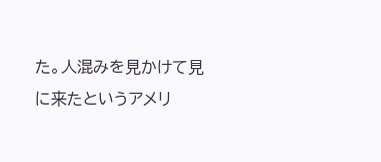た。人混みを見かけて見に来たというアメリ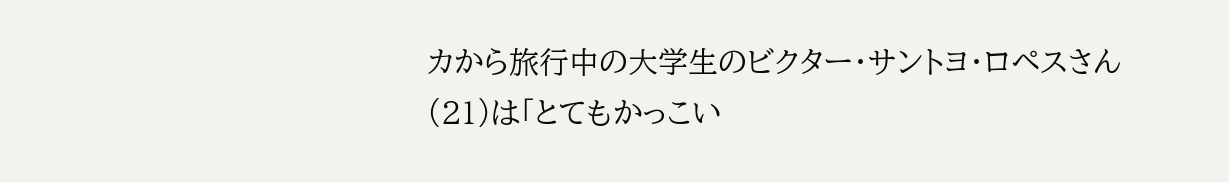カから旅行中の大学生のビクター・サントヨ・ロペスさん(21)は「とてもかっこい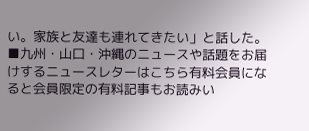い。家族と友達も連れてきたい」と話した。■九州・山口・沖縄のニュースや話題をお届けするニュースレターはこちら有料会員になると会員限定の有料記事もお読みい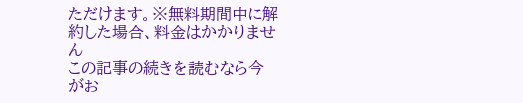ただけます。※無料期間中に解約した場合、料金はかかりません
この記事の続きを読むなら今がお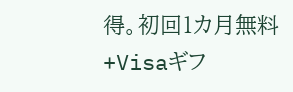得。初回1カ月無料+Visaギフ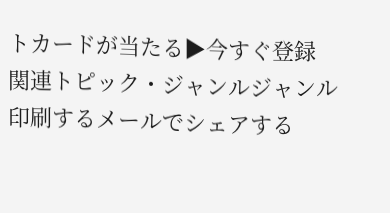トカードが当たる▶今すぐ登録
関連トピック・ジャンルジャンル印刷するメールでシェアする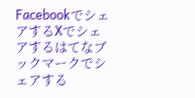FacebookでシェアするXでシェアするはてなブックマークでシェアする